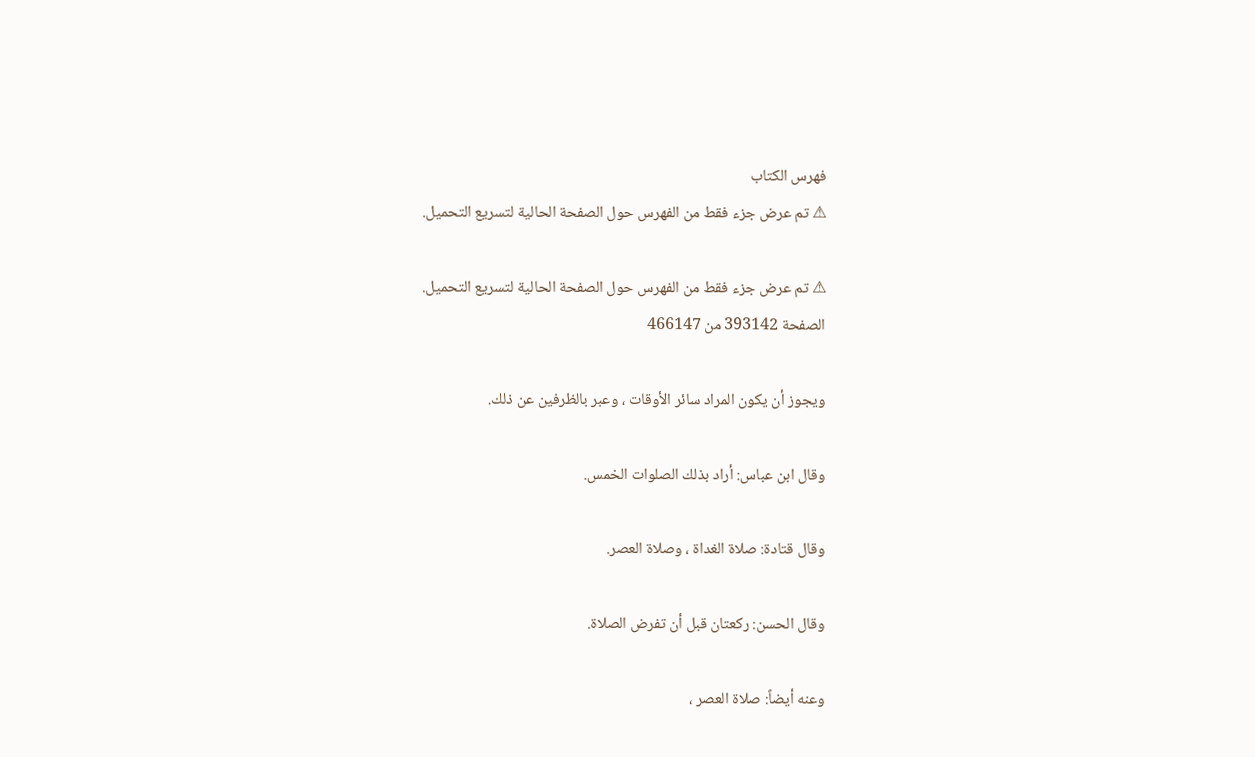فهرس الكتاب
⚠ تم عرض جزء فقط من الفهرس حول الصفحة الحالية لتسريع التحميل.

⚠ تم عرض جزء فقط من الفهرس حول الصفحة الحالية لتسريع التحميل.
الصفحة 393142 من 466147

ويجوز أن يكون المراد سائر الأوقات ، وعبر بالظرفين عن ذلك.

وقال ابن عباس: أراد بذلك الصلوات الخمس.

وقال قتادة: صلاة الغداة ، وصلاة العصر.

وقال الحسن: ركعتان قبل أن تفرض الصلاة.

وعنه أيضاً: صلاة العصر ،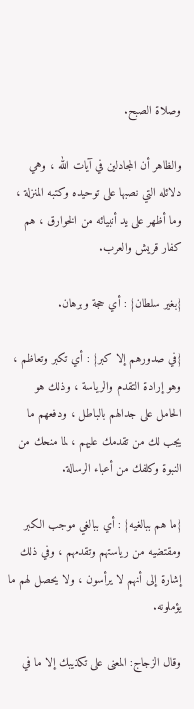وصلاة الصبح.

والظاهر أن المجادلين في آيات الله ، وهي دلائله التي نصبها على توحيده وكتبه المنزلة ، وما أظهر على يد أنبيائه من الخوارق ، هم كفار قريش والعرب.

{بغير سلطان} : أي حجة وبرهان.

{في صدورهم إلا كبر} : أي تكبر وتعاظم ، وهو إرادة التقدم والرياسة ، وذلك هو الحامل على جدالهم بالباطل ، ودفعهم ما يجب لك من تقدمك عليهم ، لما منحك من النبوة وكلفك من أعباء الرسالة.

{ما هم ببالغيه} : أي ببالغي موجب الكبر ومقتضيه من رياستهم وتقدمهم ، وفي ذلك إشارة إلى أنهم لا يرأسون ، ولا يحصل لهم ما يؤملونه.

وقال الزجاج: المعنى على تكذيبك إلا ما في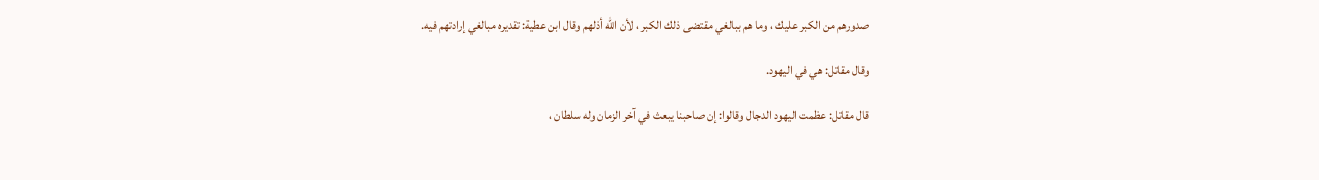صدورهم من الكبر عليك ، وما هم ببالغي مقتضى ذلك الكبر ، لأن الله أذلهم وقال ابن عطية: تقديره مبالغي إرادتهم فيه.

وقال مقاتل: هي في اليهود.

قال مقاتل: عظمت اليهود الدجال وقالوا: إن صاحبنا يبعث في آخر الزمان وله سلطان ،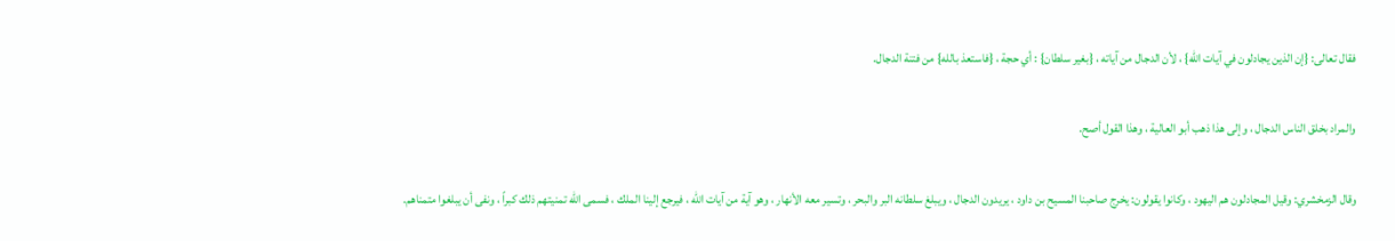فقال تعالى: {إن الذين يجادلون في آيات الله} ، لأن الدجال من آياته ، {بغير سلطان} : أي حجة ، {فاستعذ بالله} من فتنة الدجال.

والمراد بخلق الناس الدجال ، وإلى هذا ذهب أبو العالية ، وهذا القول أصح.

وقال الزمخشري: وقيل المجادلون هم اليهود ، وكانوا يقولون: يخرج صاحبنا المسيح بن داود ، يريدون الدجال ، ويبلغ سلطانه البر والبحر ، وتسير معه الأنهار ، وهو آية من آيات الله ، فيرجع إلينا الملك ، فسمى الله تمنيتهم ذلك كبراً ، ونفى أن يبلغوا متمناهم.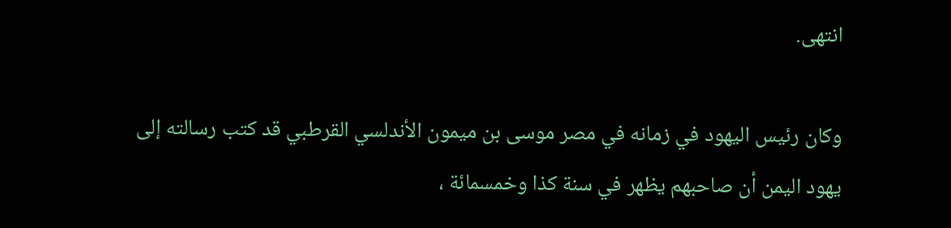انتهى.

وكان رئيس اليهود في زمانه في مصر موسى بن ميمون الأندلسي القرطبي قد كتب رسالته إلى يهود اليمن أن صاحبهم يظهر في سنة كذا وخمسمائة ،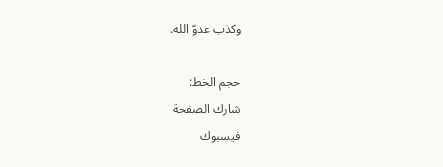وكذب عدوّ الله.

حجم الخط:
شارك الصفحة
فيسبوك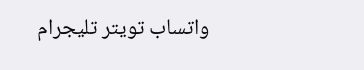واتساب تويتر تليجرام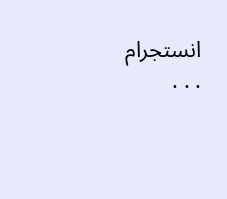انستجرام
. . .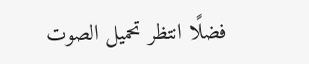فضلًا انتظر تحميل الصوت